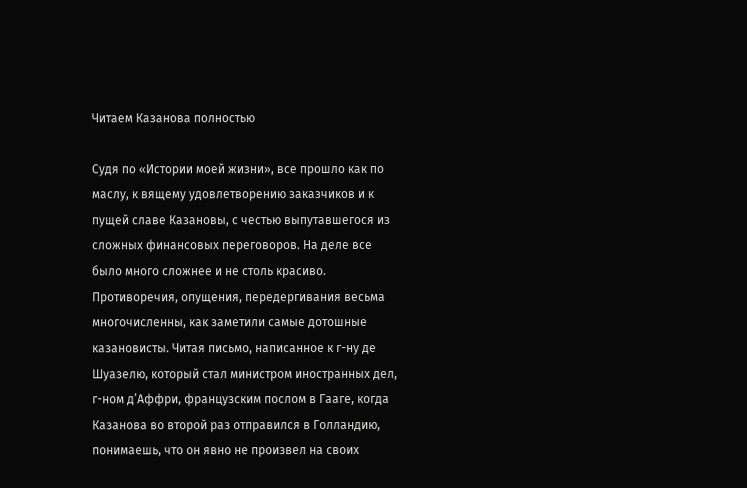Читаем Казанова полностью

Судя по «Истории моей жизни», все прошло как по маслу, к вящему удовлетворению заказчиков и к пущей славе Казановы, с честью выпутавшегося из сложных финансовых переговоров. На деле все было много сложнее и не столь красиво. Противоречия, опущения, передергивания весьма многочисленны, как заметили самые дотошные казановисты. Читая письмо, написанное к г-ну де Шуазелю, который стал министром иностранных дел, г-ном д’Аффри, французским послом в Гааге, когда Казанова во второй раз отправился в Голландию, понимаешь, что он явно не произвел на своих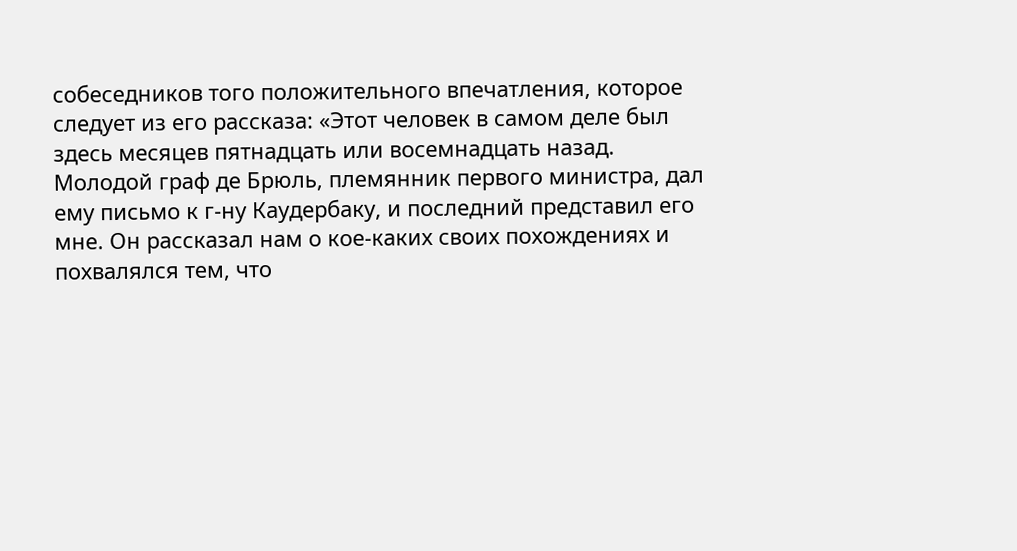собеседников того положительного впечатления, которое следует из его рассказа: «Этот человек в самом деле был здесь месяцев пятнадцать или восемнадцать назад. Молодой граф де Брюль, племянник первого министра, дал ему письмо к г-ну Каудербаку, и последний представил его мне. Он рассказал нам о кое-каких своих похождениях и похвалялся тем, что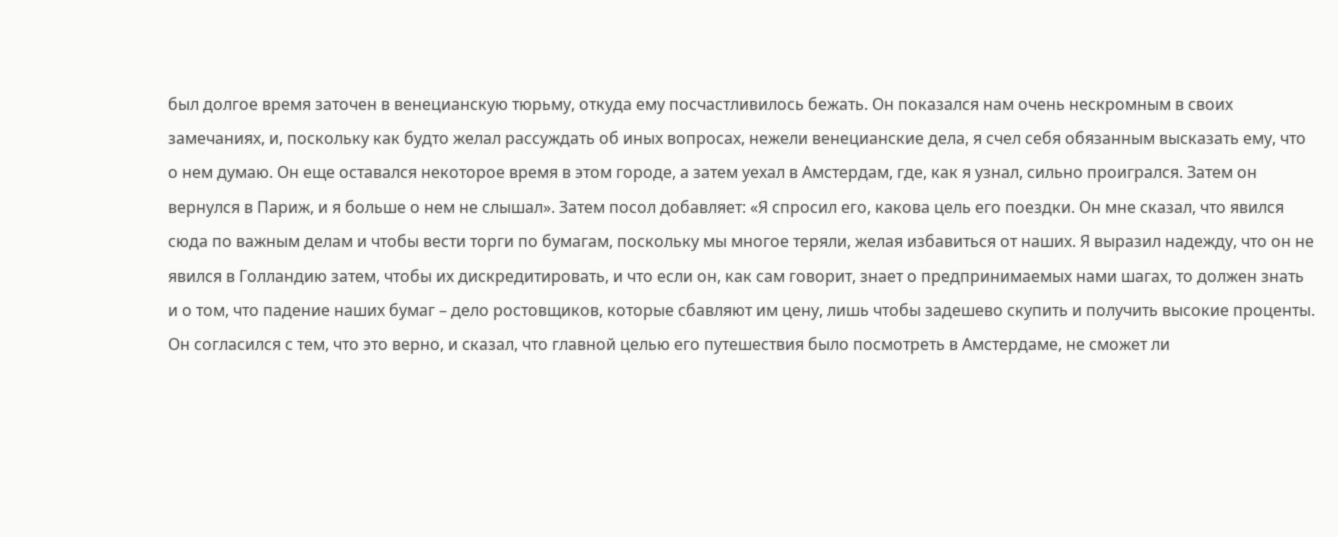был долгое время заточен в венецианскую тюрьму, откуда ему посчастливилось бежать. Он показался нам очень нескромным в своих замечаниях, и, поскольку как будто желал рассуждать об иных вопросах, нежели венецианские дела, я счел себя обязанным высказать ему, что о нем думаю. Он еще оставался некоторое время в этом городе, а затем уехал в Амстердам, где, как я узнал, сильно проигрался. Затем он вернулся в Париж, и я больше о нем не слышал». Затем посол добавляет: «Я спросил его, какова цель его поездки. Он мне сказал, что явился сюда по важным делам и чтобы вести торги по бумагам, поскольку мы многое теряли, желая избавиться от наших. Я выразил надежду, что он не явился в Голландию затем, чтобы их дискредитировать, и что если он, как сам говорит, знает о предпринимаемых нами шагах, то должен знать и о том, что падение наших бумаг – дело ростовщиков, которые сбавляют им цену, лишь чтобы задешево скупить и получить высокие проценты. Он согласился с тем, что это верно, и сказал, что главной целью его путешествия было посмотреть в Амстердаме, не сможет ли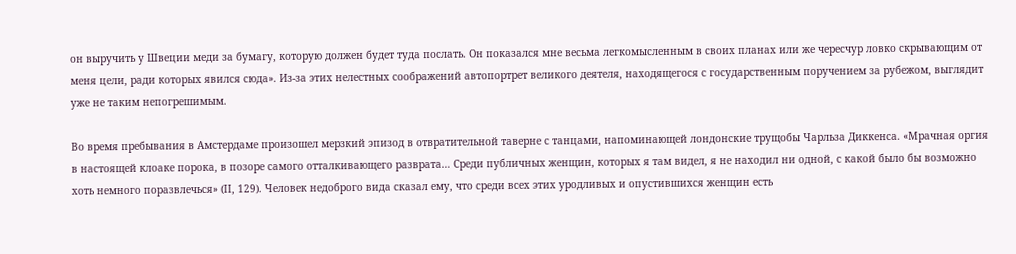он выручить у Швеции меди за бумагу, которую должен будет туда послать. Он показался мне весьма легкомысленным в своих планах или же чересчур ловко скрывающим от меня цели, ради которых явился сюда». Из-за этих нелестных соображений автопортрет великого деятеля, находящегося с государственным поручением за рубежом, выглядит уже не таким непогрешимым.

Во время пребывания в Амстердаме произошел мерзкий эпизод в отвратительной таверне с танцами, напоминающей лондонские трущобы Чарльза Диккенса. «Мрачная оргия в настоящей клоаке порока, в позоре самого отталкивающего разврата… Среди публичных женщин, которых я там видел, я не находил ни одной, с какой было бы возможно хоть немного поразвлечься» (II, 129). Человек недоброго вида сказал ему, что среди всех этих уродливых и опустившихся женщин есть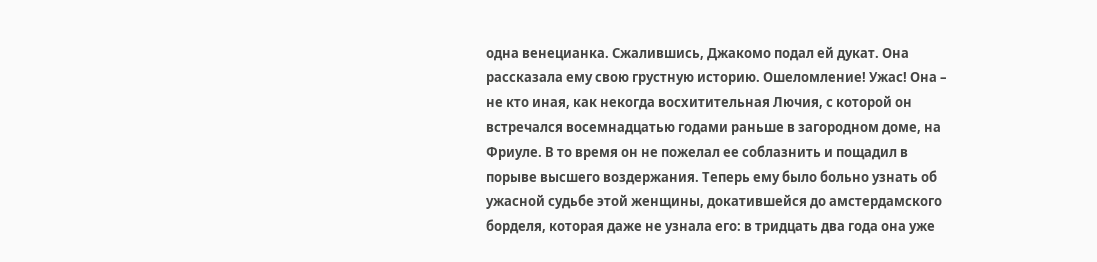одна венецианка. Сжалившись, Джакомо подал ей дукат. Она рассказала ему свою грустную историю. Ошеломление! Ужас! Она – не кто иная, как некогда восхитительная Лючия, с которой он встречался восемнадцатью годами раньше в загородном доме, на Фриуле. В то время он не пожелал ее соблазнить и пощадил в порыве высшего воздержания. Теперь ему было больно узнать об ужасной судьбе этой женщины, докатившейся до амстердамского борделя, которая даже не узнала его: в тридцать два года она уже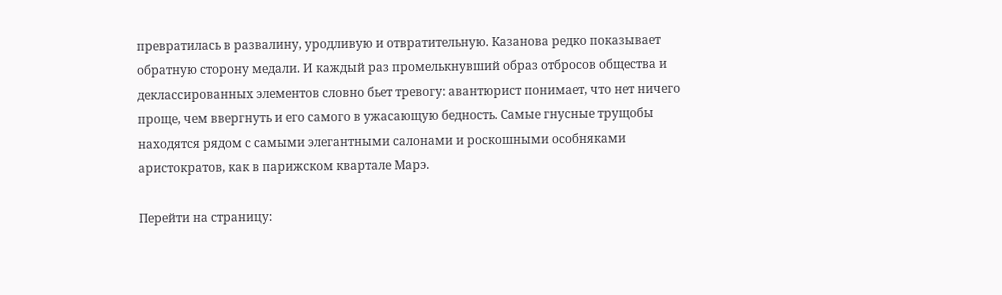превратилась в развалину, уродливую и отвратительную. Казанова редко показывает обратную сторону медали. И каждый раз промелькнувший образ отбросов общества и деклассированных элементов словно бьет тревогу: авантюрист понимает, что нет ничего проще, чем ввергнуть и его самого в ужасающую бедность. Самые гнусные трущобы находятся рядом с самыми элегантными салонами и роскошными особняками аристократов, как в парижском квартале Марэ.

Перейти на страницу: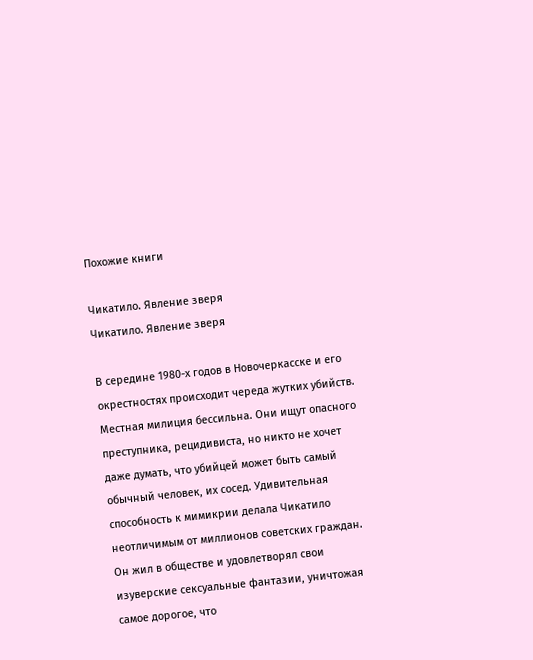Похожие книги

Чикатило. Явление зверя
Чикатило. Явление зверя

В середине 1980-х годов в Новочеркасске и его окрестностях происходит череда жутких убийств. Местная милиция бессильна. Они ищут опасного преступника, рецидивиста, но никто не хочет даже думать, что убийцей может быть самый обычный человек, их сосед. Удивительная способность к мимикрии делала Чикатило неотличимым от миллионов советских граждан. Он жил в обществе и удовлетворял свои изуверские сексуальные фантазии, уничтожая самое дорогое, что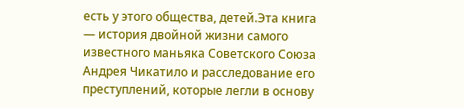есть у этого общества, детей.Эта книга — история двойной жизни самого известного маньяка Советского Союза Андрея Чикатило и расследование его преступлений, которые легли в основу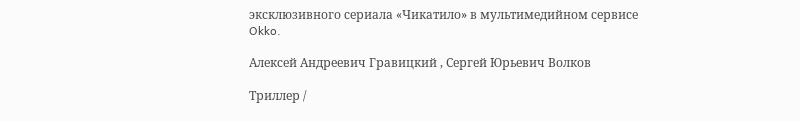эксклюзивного сериала «Чикатило» в мультимедийном сервисе Okko.

Алексей Андреевич Гравицкий , Сергей Юрьевич Волков

Триллер /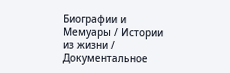Биографии и Мемуары / Истории из жизни / Документальное